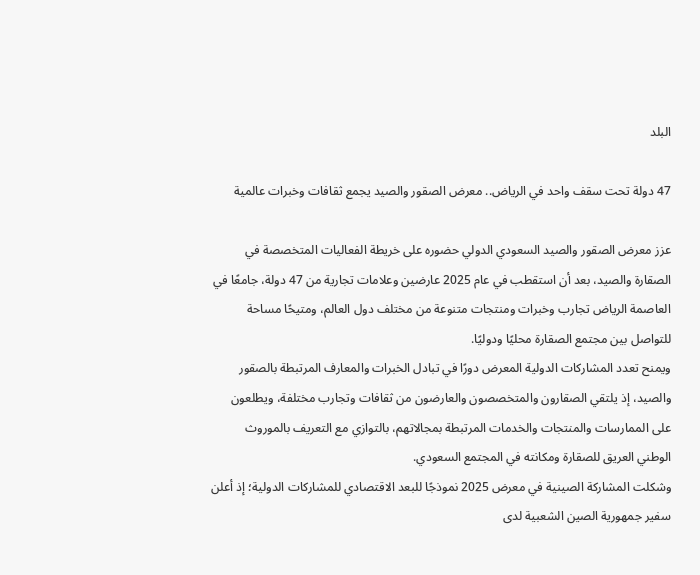البلد

47 دولة تحت سقف واحد في الرياض.. معرض الصقور والصيد يجمع ثقافات وخبرات عالمية

عزز معرض الصقور والصيد السعودي الدولي حضوره على خريطة الفعاليات المتخصصة في الصقارة والصيد، بعد أن استقطب في عام 2025 عارضين وعلامات تجارية من 47 دولة، جامعًا في العاصمة الرياض تجارب وخبرات ومنتجات متنوعة من مختلف دول العالم، ومتيحًا مساحة للتواصل بين مجتمع الصقارة محليًا ودوليًا.
ويمنح تعدد المشاركات الدولية المعرض دورًا في تبادل الخبرات والمعارف المرتبطة بالصقور والصيد، إذ يلتقي الصقارون والمتخصصون والعارضون من ثقافات وتجارب مختلفة، ويطلعون على الممارسات والمنتجات والخدمات المرتبطة بمجالاتهم، بالتوازي مع التعريف بالموروث الوطني العريق للصقارة ومكانته في المجتمع السعودي.
وشكلت المشاركة الصينية في معرض 2025 نموذجًا للبعد الاقتصادي للمشاركات الدولية؛ إذ أعلن سفير جمهورية الصين الشعبية لدى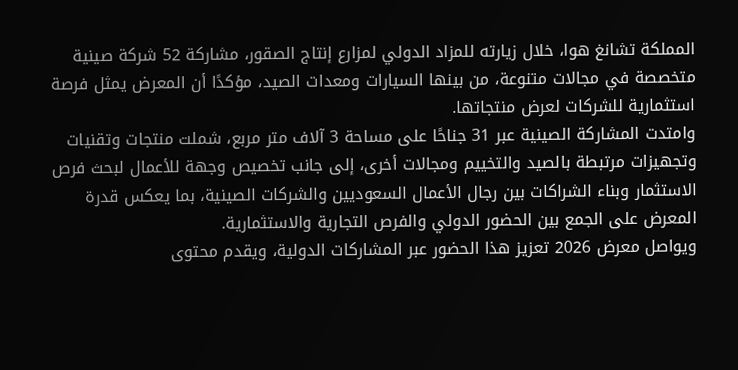المملكة تشانغ هوا، خلال زيارته للمزاد الدولي لمزارع إنتاج الصقور، مشاركة 52 شركة صينية متخصصة في مجالات متنوعة، من بينها السيارات ومعدات الصيد، مؤكدًا أن المعرض يمثل فرصة استثمارية للشركات لعرض منتجاتها.
وامتدت المشاركة الصينية عبر 31 جناحًا على مساحة 3 آلاف متر مربع، شملت منتجات وتقنيات وتجهيزات مرتبطة بالصيد والتخييم ومجالات أخرى، إلى جانب تخصيص وجهة للأعمال لبحث فرص الاستثمار وبناء الشراكات بين رجال الأعمال السعوديين والشركات الصينية، بما يعكس قدرة المعرض على الجمع بين الحضور الدولي والفرص التجارية والاستثمارية.
ويواصل معرض 2026 تعزيز هذا الحضور عبر المشاركات الدولية، ويقدم محتوى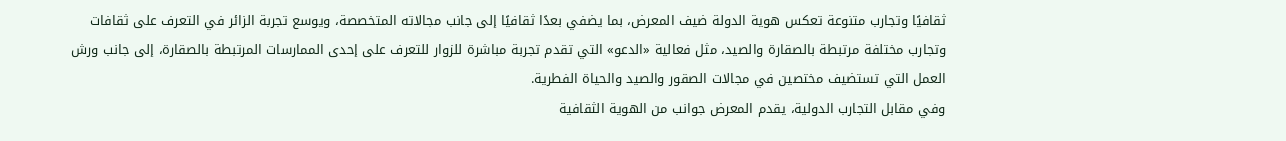ثقافيًا وتجارب متنوعة تعكس هوية الدولة ضيف المعرض، بما يضفي بعدًا ثقافيًا إلى جانب مجالاته المتخصصة، ويوسع تجربة الزائر في التعرف على ثقافات وتجارب مختلفة مرتبطة بالصقارة والصيد، مثل فعالية «الدعو» التي تقدم تجربة مباشرة للزوار للتعرف على إحدى الممارسات المرتبطة بالصقارة، إلى جانب ورش العمل التي تستضيف مختصين في مجالات الصقور والصيد والحياة الفطرية.
وفي مقابل التجارب الدولية، يقدم المعرض جوانب من الهوية الثقافية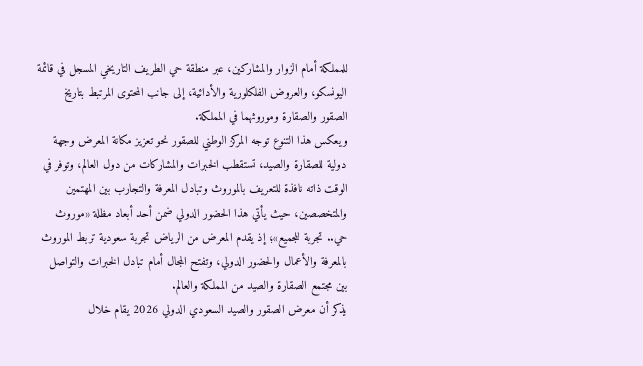للمملكة أمام الزوار والمشاركين، عبر منطقة حي الطريف التاريخي المسجل في قائمة اليونسكو، والعروض الفلكلورية والأدائية، إلى جانب المحتوى المرتبط بتاريخ الصقور والصقارة وموروثهما في المملكة.
ويعكس هذا التنوع توجه المركز الوطني للصقور نحو تعزيز مكانة المعرض وجهة دولية للصقارة والصيد، تستقطب الخبرات والمشاركات من دول العالم، وتوفر في الوقت ذاته نافذة للتعريف بالموروث وتبادل المعرفة والتجارب بين المهتمين والمتخصصين، حيث يأتي هذا الحضور الدولي ضمن أحد أبعاد مظلة «موروث حي.. تجربة للجميع»؛ إذ يقدم المعرض من الرياض تجربة سعودية تربط الموروث بالمعرفة والأعمال والحضور الدولي، وتفتح المجال أمام تبادل الخبرات والتواصل بين مجتمع الصقارة والصيد من المملكة والعالم.
يذكر أن معرض الصقور والصيد السعودي الدولي 2026 يقام خلال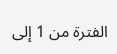الفترة من 1 إلى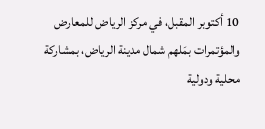10 أكتوبر المقبل، في مركز الرياض للمعارض والمؤتمرات بمَلهم شمال مدينة الرياض، بمشاركة محلية ودولية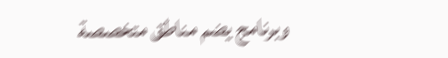وبرنامج يضم مناطق متخصصة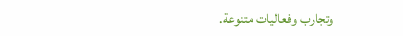وتجارب وفعاليات متنوعة.